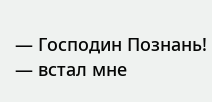— Господин Познань! — встал мне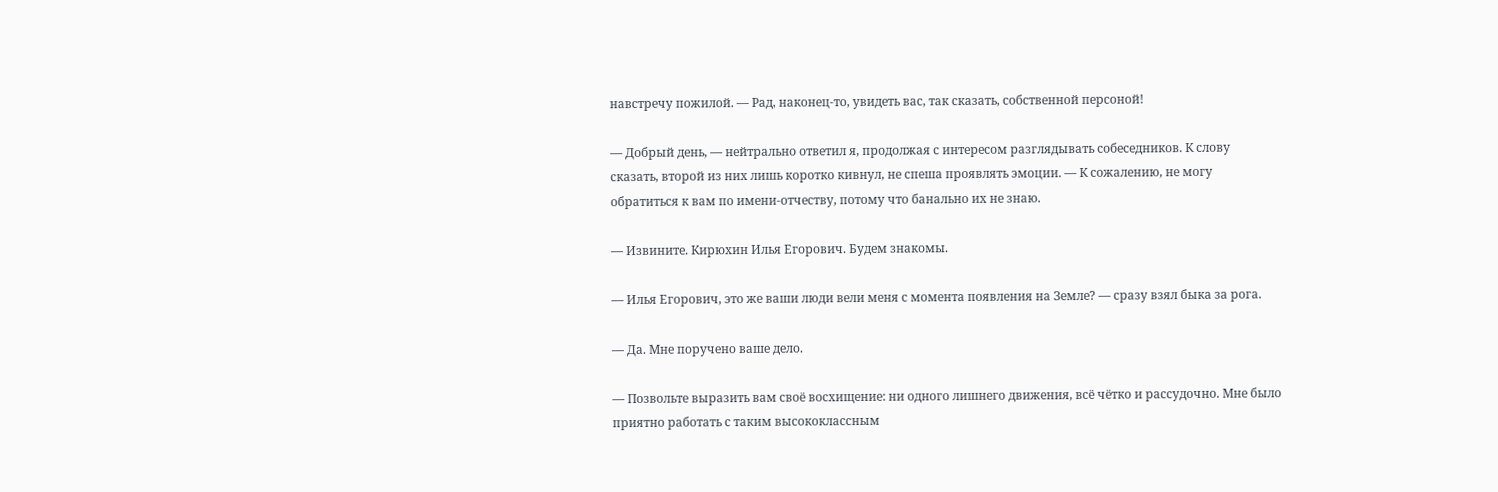навстречу пожилой. — Рад, наконец-то, увидеть вас, так сказать, собственной персоной!

— Добрый день, — нейтрально ответил я, продолжая с интересом разглядывать собеседников. К слову сказать, второй из них лишь коротко кивнул, не спеша проявлять эмоции. — К сожалению, не могу обратиться к вам по имени-отчеству, потому что банально их не знаю.

— Извините. Кирюхин Илья Егорович. Будем знакомы.

— Илья Егорович, это же ваши люди вели меня с момента появления на Земле? — сразу взял быка за рога.

— Да. Мне поручено ваше дело.

— Позвольте выразить вам своё восхищение: ни одного лишнего движения, всё чётко и рассудочно. Мне было приятно работать с таким высококлассным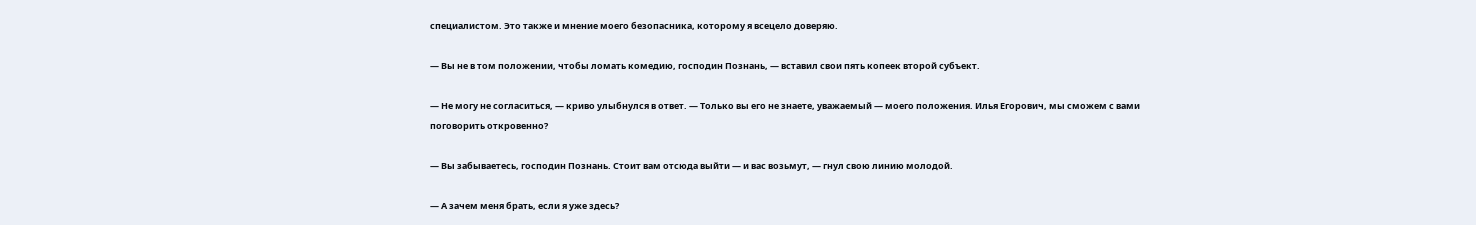специалистом. Это также и мнение моего безопасника, которому я всецело доверяю.

— Вы не в том положении, чтобы ломать комедию, господин Познань, — вставил свои пять копеек второй субъект.

— Не могу не согласиться, — криво улыбнулся в ответ. — Только вы его не знаете, уважаемый — моего положения. Илья Егорович, мы сможем с вами поговорить откровенно?

— Вы забываетесь, господин Познань. Стоит вам отсюда выйти — и вас возьмут, — гнул свою линию молодой.

— А зачем меня брать, если я уже здесь?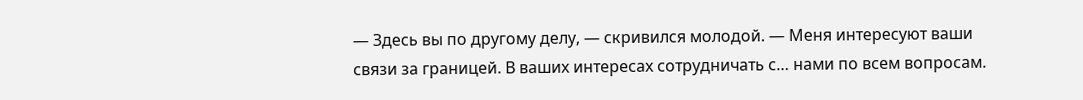— Здесь вы по другому делу, — скривился молодой. — Меня интересуют ваши связи за границей. В ваших интересах сотрудничать с… нами по всем вопросам.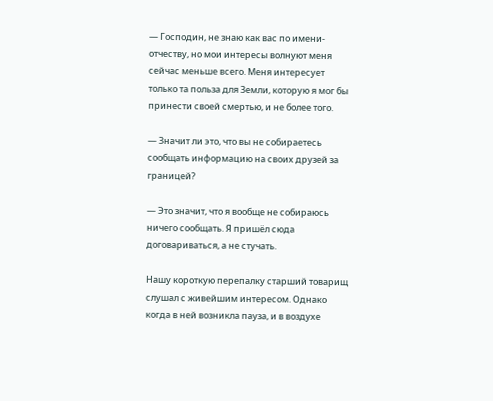— Господин, не знаю как вас по имени-отчеству, но мои интересы волнуют меня сейчас меньше всего. Меня интересует только та польза для Земли, которую я мог бы принести своей смертью, и не более того.

— Значит ли это, что вы не собираетесь сообщать информацию на своих друзей за границей?

— Это значит, что я вообще не собираюсь ничего сообщать. Я пришёл сюда договариваться, а не стучать.

Нашу короткую перепалку старший товарищ слушал с живейшим интересом. Однако когда в ней возникла пауза, и в воздухе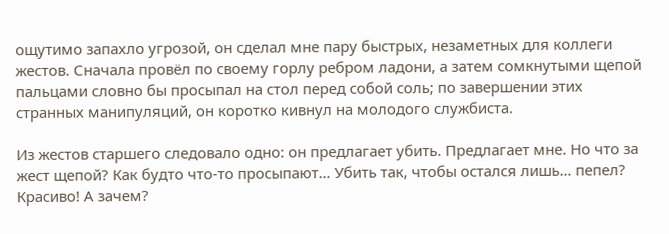ощутимо запахло угрозой, он сделал мне пару быстрых, незаметных для коллеги жестов. Сначала провёл по своему горлу ребром ладони, а затем сомкнутыми щепой пальцами словно бы просыпал на стол перед собой соль; по завершении этих странных манипуляций, он коротко кивнул на молодого службиста.

Из жестов старшего следовало одно: он предлагает убить. Предлагает мне. Но что за жест щепой? Как будто что-то просыпают… Убить так, чтобы остался лишь… пепел? Красиво! А зачем?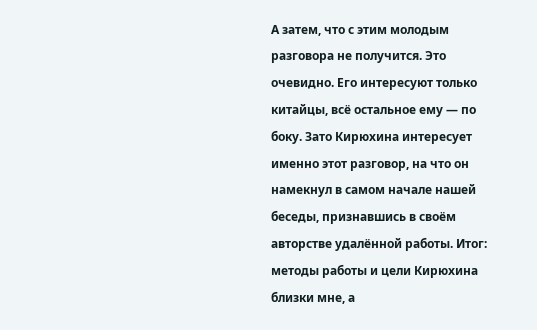А затем, что с этим молодым разговора не получится. Это очевидно. Его интересуют только китайцы, всё остальное ему — по боку. Зато Кирюхина интересует именно этот разговор, на что он намекнул в самом начале нашей беседы, признавшись в своём авторстве удалённой работы. Итог: методы работы и цели Кирюхина близки мне, а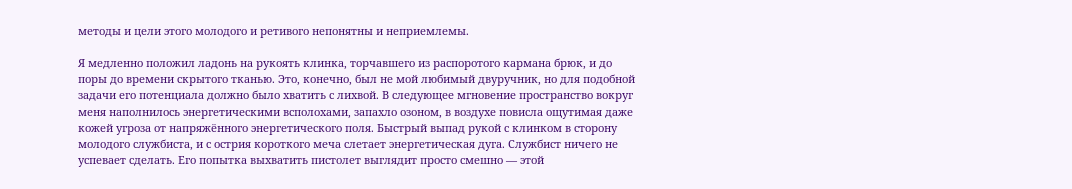методы и цели этого молодого и ретивого непонятны и неприемлемы.

Я медленно положил ладонь на рукоять клинка, торчавшего из распоротого кармана брюк, и до поры до времени скрытого тканью. Это, конечно, был не мой любимый двуручник, но для подобной задачи его потенциала должно было хватить с лихвой. В следующее мгновение пространство вокруг меня наполнилось энергетическими всполохами, запахло озоном, в воздухе повисла ощутимая даже кожей угроза от напряжённого энергетического поля. Быстрый выпад рукой с клинком в сторону молодого службиста, и с острия короткого меча слетает энергетическая дуга. Службист ничего не успевает сделать. Его попытка выхватить пистолет выглядит просто смешно — этой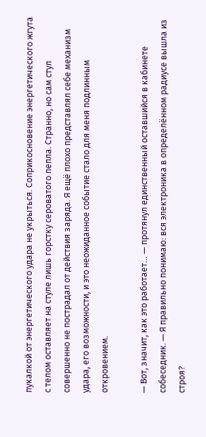пукалкой от энергетического удара не укрыться. Соприкосновение энергетического жгута с телом оставляет на стуле лишь горстку сероватого пепла. Странно, но сам стул совершенно не пострадал от действия заряда. Я ещё плохо представлял себе механизм удара, его возможности, и это неожиданное событие стало для меня подлинным откровением.

— Вот, значит, как это работает… — протянул единственный оставшийся в кабинете собеседник. — Я правильно понимаю: вся электроника в определённом радиусе вышла из строя?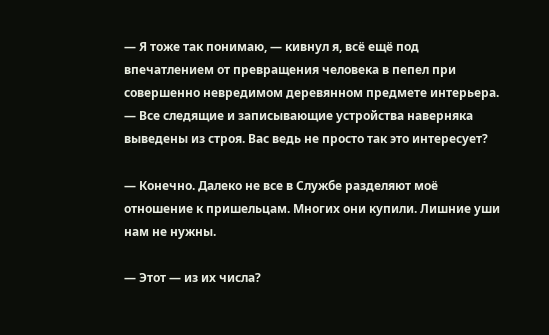— Я тоже так понимаю, — кивнул я, всё ещё под впечатлением от превращения человека в пепел при совершенно невредимом деревянном предмете интерьера. — Все следящие и записывающие устройства наверняка выведены из строя. Вас ведь не просто так это интересует?

— Конечно. Далеко не все в Службе разделяют моё отношение к пришельцам. Многих они купили. Лишние уши нам не нужны.

— Этот — из их числа?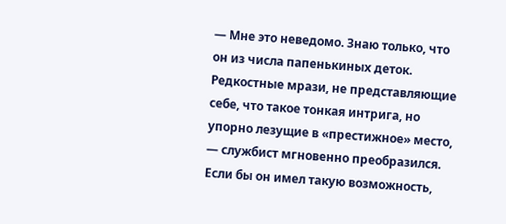— Мне это неведомо. Знаю только, что он из числа папенькиных деток. Редкостные мрази, не представляющие себе, что такое тонкая интрига, но упорно лезущие в «престижное» место, — службист мгновенно преобразился. Если бы он имел такую возможность,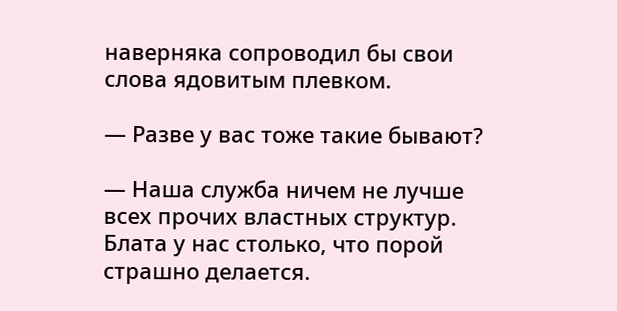наверняка сопроводил бы свои слова ядовитым плевком.

— Разве у вас тоже такие бывают?

— Наша служба ничем не лучше всех прочих властных структур. Блата у нас столько, что порой страшно делается.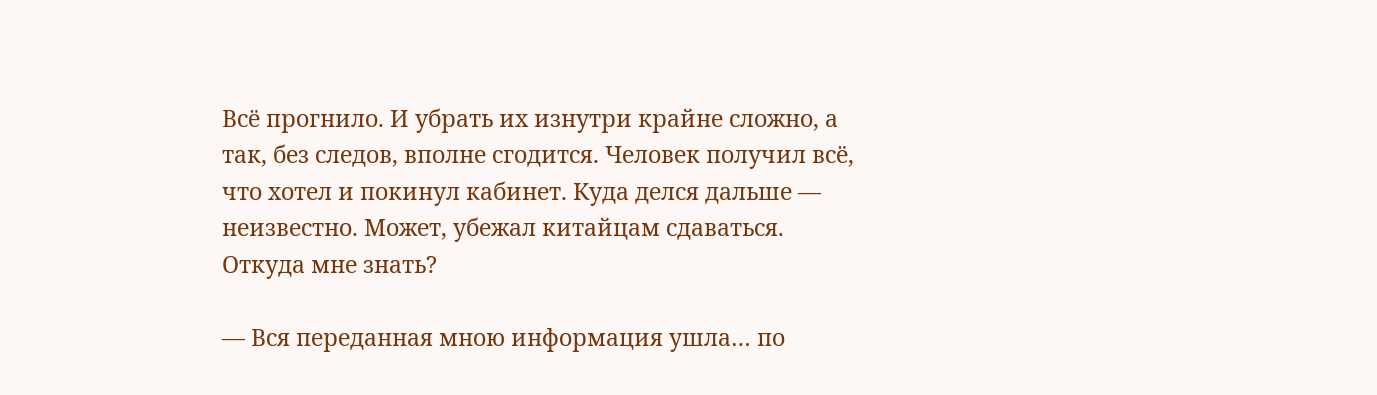Всё прогнило. И убрать их изнутри крайне сложно, а так, без следов, вполне сгодится. Человек получил всё, что хотел и покинул кабинет. Куда делся дальше — неизвестно. Может, убежал китайцам сдаваться. Откуда мне знать?

— Вся переданная мною информация ушла… по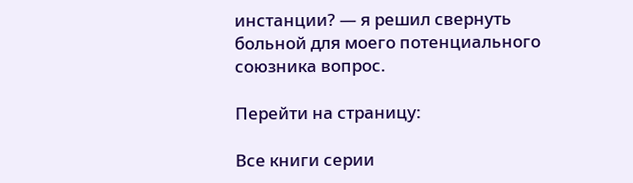инстанции? — я решил свернуть больной для моего потенциального союзника вопрос.

Перейти на страницу:

Все книги серии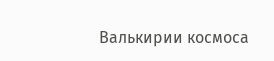Валькирии космоса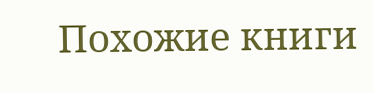Похожие книги